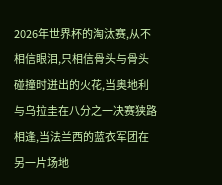2026年世界杯的淘汰赛,从不相信眼泪,只相信骨头与骨头碰撞时迸出的火花,当奥地利与乌拉圭在八分之一决赛狭路相逢,当法兰西的蓝衣军团在另一片场地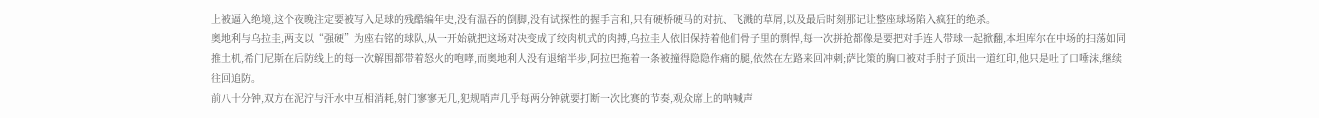上被逼入绝境,这个夜晚注定要被写入足球的残酷编年史,没有温吞的倒脚,没有试探性的握手言和,只有硬桥硬马的对抗、飞溅的草屑,以及最后时刻那记让整座球场陷入疯狂的绝杀。
奥地利与乌拉圭,两支以“强硬”为座右铭的球队,从一开始就把这场对决变成了绞肉机式的肉搏,乌拉圭人依旧保持着他们骨子里的剽悍,每一次拼抢都像是要把对手连人带球一起掀翻,本坦库尔在中场的扫荡如同推土机,希门尼斯在后防线上的每一次解围都带着怒火的咆哮,而奥地利人没有退缩半步,阿拉巴拖着一条被撞得隐隐作痛的腿,依然在左路来回冲刺;萨比策的胸口被对手肘子顶出一道红印,他只是吐了口唾沫,继续往回追防。
前八十分钟,双方在泥泞与汗水中互相消耗,射门寥寥无几,犯规哨声几乎每两分钟就要打断一次比赛的节奏,观众席上的呐喊声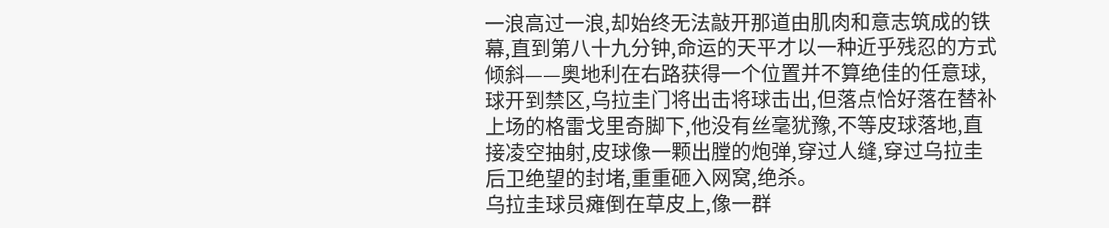一浪高过一浪,却始终无法敲开那道由肌肉和意志筑成的铁幕,直到第八十九分钟,命运的天平才以一种近乎残忍的方式倾斜——奥地利在右路获得一个位置并不算绝佳的任意球,球开到禁区,乌拉圭门将出击将球击出,但落点恰好落在替补上场的格雷戈里奇脚下,他没有丝毫犹豫,不等皮球落地,直接凌空抽射,皮球像一颗出膛的炮弹,穿过人缝,穿过乌拉圭后卫绝望的封堵,重重砸入网窝,绝杀。
乌拉圭球员瘫倒在草皮上,像一群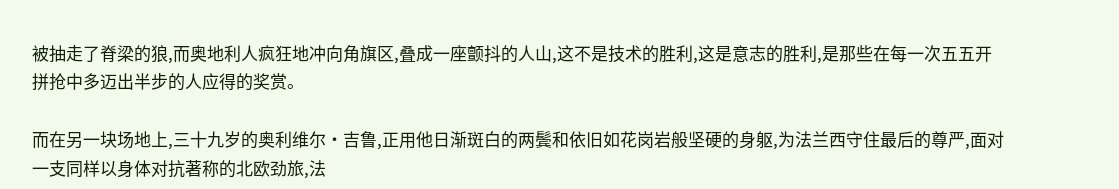被抽走了脊梁的狼,而奥地利人疯狂地冲向角旗区,叠成一座颤抖的人山,这不是技术的胜利,这是意志的胜利,是那些在每一次五五开拼抢中多迈出半步的人应得的奖赏。

而在另一块场地上,三十九岁的奥利维尔·吉鲁,正用他日渐斑白的两鬓和依旧如花岗岩般坚硬的身躯,为法兰西守住最后的尊严,面对一支同样以身体对抗著称的北欧劲旅,法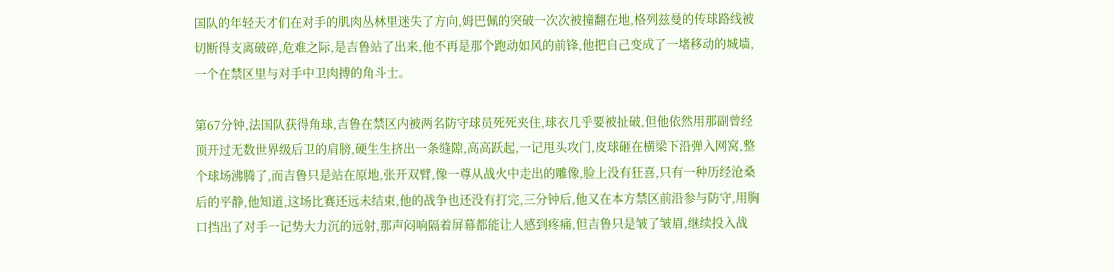国队的年轻天才们在对手的肌肉丛林里迷失了方向,姆巴佩的突破一次次被撞翻在地,格列兹曼的传球路线被切断得支离破碎,危难之际,是吉鲁站了出来,他不再是那个跑动如风的前锋,他把自己变成了一堵移动的城墙,一个在禁区里与对手中卫肉搏的角斗士。

第67分钟,法国队获得角球,吉鲁在禁区内被两名防守球员死死夹住,球衣几乎要被扯破,但他依然用那副曾经顶开过无数世界级后卫的肩膀,硬生生挤出一条缝隙,高高跃起,一记甩头攻门,皮球砸在横梁下沿弹入网窝,整个球场沸腾了,而吉鲁只是站在原地,张开双臂,像一尊从战火中走出的雕像,脸上没有狂喜,只有一种历经沧桑后的平静,他知道,这场比赛还远未结束,他的战争也还没有打完,三分钟后,他又在本方禁区前沿参与防守,用胸口挡出了对手一记势大力沉的远射,那声闷响隔着屏幕都能让人感到疼痛,但吉鲁只是皱了皱眉,继续投入战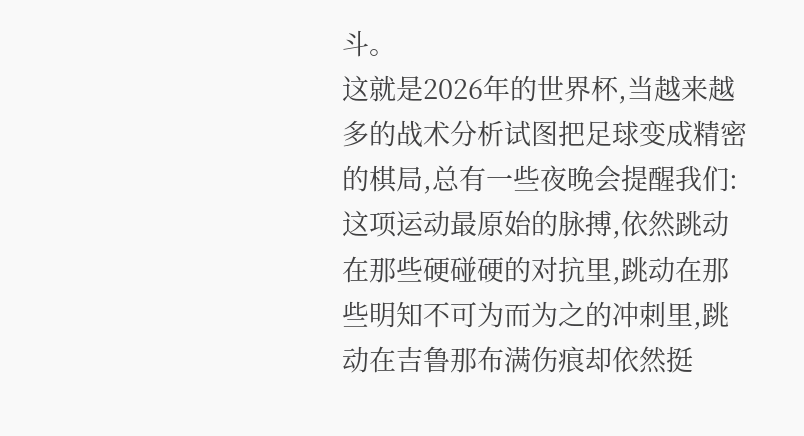斗。
这就是2026年的世界杯,当越来越多的战术分析试图把足球变成精密的棋局,总有一些夜晚会提醒我们:这项运动最原始的脉搏,依然跳动在那些硬碰硬的对抗里,跳动在那些明知不可为而为之的冲刺里,跳动在吉鲁那布满伤痕却依然挺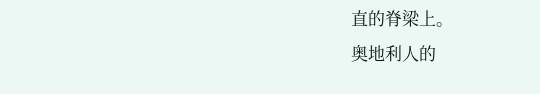直的脊梁上。
奥地利人的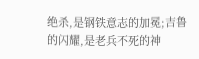绝杀,是钢铁意志的加冕;吉鲁的闪耀,是老兵不死的神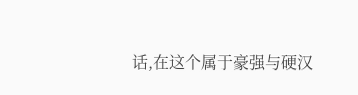话,在这个属于豪强与硬汉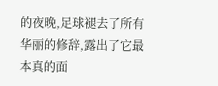的夜晚,足球褪去了所有华丽的修辞,露出了它最本真的面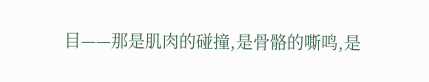目——那是肌肉的碰撞,是骨骼的嘶鸣,是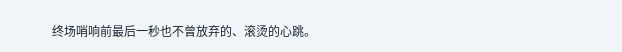终场哨响前最后一秒也不曾放弃的、滚烫的心跳。